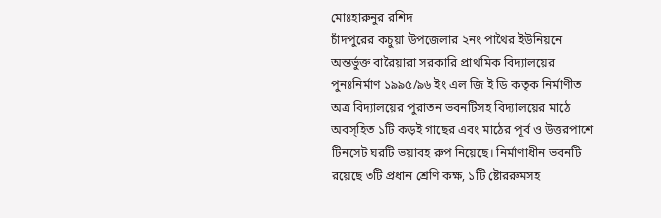মোঃহারুনুর রশিদ
চাঁদপুরের কচুয়া উপজেলার ২নং পাথৈর ইউনিয়নে অন্তর্ভুক্ত বারৈয়ারা সরকারি প্রাথমিক বিদ্যালয়ের পুনঃনির্মাণ ১৯৯৫/৯৬ ইং এল জি ই ডি কতৃক নির্মাণীত অত্র বিদ্যালয়ের পুরাতন ভবনটিসহ বিদ্যালয়ের মাঠে অবস্হিত ১টি কড়ই গাছের এবং মাঠের পূর্ব ও উত্তরপাশে টিনসেট ঘরটি ভয়াবহ রুপ নিয়েছে। নির্মাণাধীন ভবনটি রয়েছে ৩টি প্রধান শ্রেণি কক্ষ, ১টি ষ্টোররুমসহ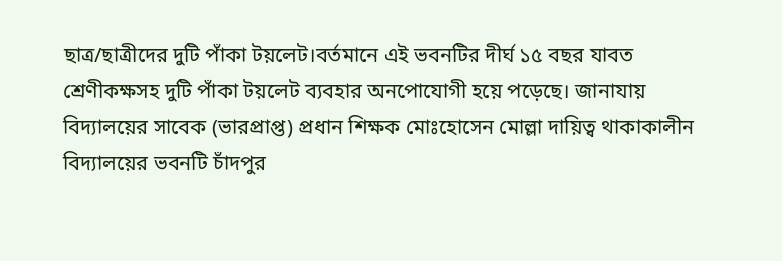ছাত্র/ছাত্রীদের দুটি পাঁকা টয়লেট।বর্তমানে এই ভবনটির দীর্ঘ ১৫ বছর যাবত শ্রেণীকক্ষসহ দুটি পাঁকা টয়লেট ব্যবহার অনপোযোগী হয়ে পড়েছে। জানাযায় বিদ্যালয়ের সাবেক (ভারপ্রাপ্ত) প্রধান শিক্ষক মোঃহোসেন মোল্লা দায়িত্ব থাকাকালীন বিদ্যালয়ের ভবনটি চাঁদপুর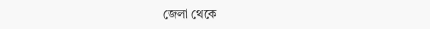জেলা থেকে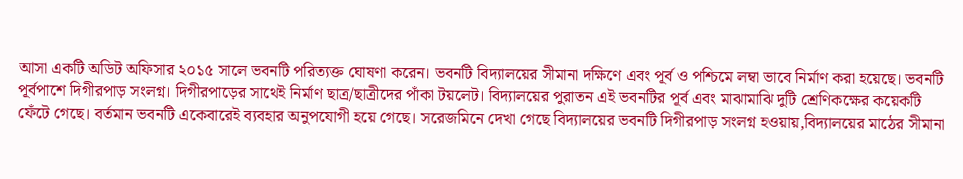আসা একটি অডিট অফিসার ২০১৫ সালে ভবনটি পরিত্যক্ত ঘোষণা করেন। ভবনটি বিদ্যালয়ের সীমানা দক্ষিণে এবং পূর্ব ও পশ্চিমে লম্বা ভাবে নির্মাণ করা হয়েছে। ভবনটি পূর্বপাশে দিগীরপাড় সংলগ্ন। দিগীরপাড়ের সাথেই নির্মাণ ছাত্র/ছাত্রীদের পাঁকা টয়লেট। বিদ্যালয়ের পুরাতন এই ভবনটির পূর্ব এবং মাঝামাঝি দুটি শ্রেণিকক্ষের কয়েকটি ফেঁটে গেছে। বর্তমান ভবনটি একেবারেই ব্যবহার অনুপযোগী হয়ে গেছে। সরেজমিনে দেখা গেছে বিদ্যালয়ের ভবনটি দিগীরপাড় সংলগ্ন হওয়ায়,বিদ্যালয়ের মাঠের সীমানা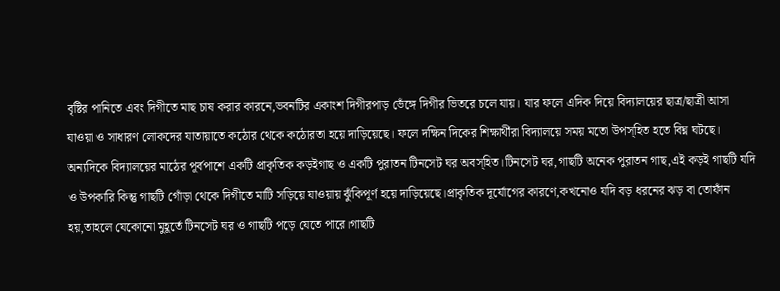বৃষ্টির পানিতে এবং দিগীতে মাছ চাষ করার কারনে,ভবনটির একাংশ দিগীরপাড় ভেঁঙ্গে দিগীর ভিতরে চলে যায়। যার ফলে এদিক দিয়ে বিদ্যালয়ের ছাত্র/ছাত্রী আসা যাওয়া ও সাধারণ লোকদের যাতায়াতে কঠোর থেকে কঠোরতা হয়ে দাড়িয়েছে। ফলে দক্ষিন দিকের শিক্ষার্থীরা বিদ্যালয়ে সময় মতো উপস্হিত হতে বিঘ্ন ঘটছে। অন্যদিকে বিদ্যালয়ের মাঠের পূর্বপাশে একটি প্রাকৃতিক কড়ইগাছ ও একটি পুরাতন টিনসেট ঘর অবস্হিত।টিনসেট ঘর,গাছটি অনেক পুরাতন গাছ,এই কড়ই গাছটি যদি ও উপকারি কিন্তু গাছটি গোঁড়া থেকে দিগীতে মাটি সড়িয়ে যাওয়ায় ঝুঁকিপূর্ণ হয়ে দাড়িয়েছে।প্রাকৃতিক দূর্যোগের কারণে,কখনোও যদি বড় ধরনের ঝড় বা তোফাঁন হয়,তাহলে যেকোনো মুহূর্তে টিনসেট ঘর ও গাছটি পড়ে যেতে পারে।গাছটি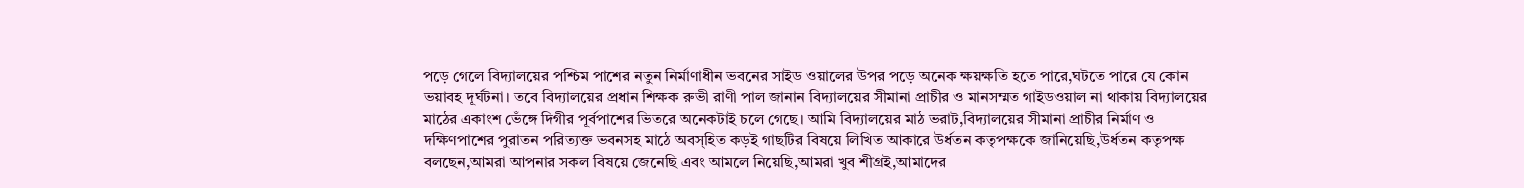পড়ে গেলে বিদ্যালয়ের পশ্চিম পাশের নতুন নির্মাণাধীন ভবনের সাইড ওয়ালের উপর পড়ে অনেক ক্ষয়ক্ষতি হতে পারে,ঘটতে পারে যে কোন ভয়াবহ দূর্ঘটনা। তবে বিদ্যালয়ের প্রধান শিক্ষক রুভী রাণী পাল জানান বিদ্যালয়ের সীমানা প্রাচীর ও মানসম্মত গাইডওয়াল না থাকায় বিদ্যালয়ের মাঠের একাংশ ভেঁঙ্গে দিগীর পূর্বপাশের ভিতরে অনেকটাই চলে গেছে। আমি বিদ্যালয়ের মাঠ ভরাট,বিদ্যালয়ের সীমানা প্রাচীর নির্মাণ ও দক্ষিণপাশের পুরাতন পরিত্যক্ত ভবনসহ মাঠে অবস্হিত কড়ই গাছটির বিষয়ে লিখিত আকারে উর্ধতন কতৃপক্ষকে জানিয়েছি,উর্ধতন কতৃপক্ষ বলছেন,আমরা আপনার সকল বিষয়ে জেনেছি এবং আমলে নিয়েছি,আমরা খুব শীগ্রই,আমাদের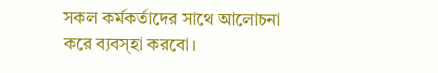সকল কর্মকর্তাদের সাথে আলোচনা করে ব্যবস্হা করবো।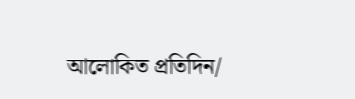আলোকিত প্রতিদিন/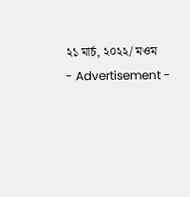২১ মার্চ, ২০২২/ মওম
- Advertisement -